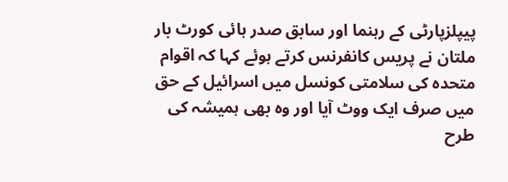پیپلزپارٹی کے رہنما اور سابق صدر ہائی کورٹ بار ملتان نے پریس کانفرنس کرتے ہوئے کہا کہ اقوام متحدہ کی سلامتی کونسل میں اسرائیل کے حق میں صرف ایک ووٹ آیا اور وہ بھی ہمیشہ کی طرح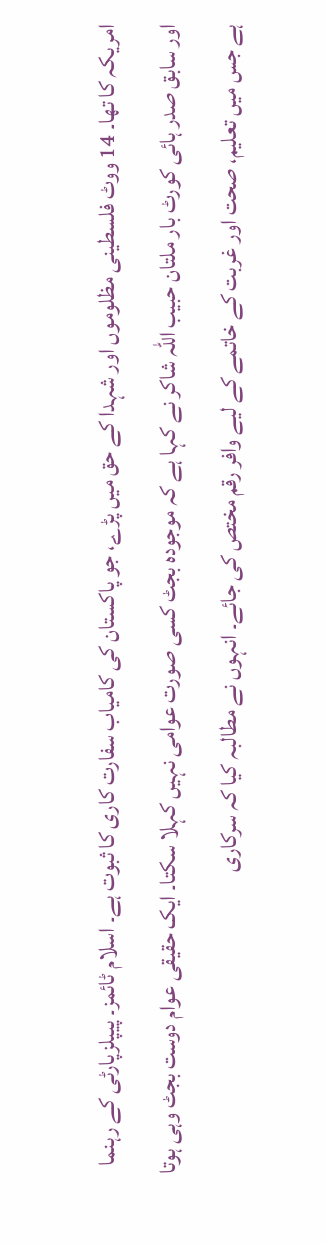امریکہ کا تھا۔ 14 ووٹ فلسطینی مظلوموں اور شہدا کے حق میں پڑے، جو پاکستان کی کامیاب سفارت کاری کا ثبوت ہے۔ اسلام ٹائمز۔ پیپلزپارٹی کے رہنما اور سابق صدر ہائی کورٹ بار ملتان حبیب اللہ شاکر نے کہا ہے کہ موجودہ بجٹ کسی صورت عوامی نہیں کہلا سکتا۔ ایک حقیقی عوام دوست بجٹ وہی ہوتا ہے جس میں تعلیم، صحت اور غربت کے خاتمے کے لیے وافر رقم مختص کی جائے۔ انہوں نے مطالبہ کیا کہ سرکاری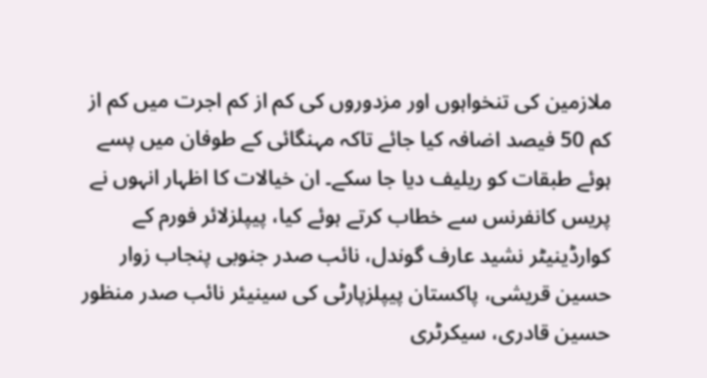ملازمین کی تنخواہوں اور مزدوروں کی کم از کم اجرت میں کم از کم 50 فیصد اضافہ کیا جائے تاکہ مہنگائی کے طوفان میں پسے ہوئے طبقات کو ریلیف دیا جا سکے۔ ان خیالات کا اظہار انہوں نے پریس کانفرنس سے خطاب کرتے ہوئے کیا، پیپلزلائر فورم کے کوارڈینیٹر نشید عارف گوندل، نائب صدر جنوبی پنجاب زوار حسین قریشی، پاکستان پیپلزپارٹی کی سینیئر نائب صدر منظور حسین قادری، سیکرٹری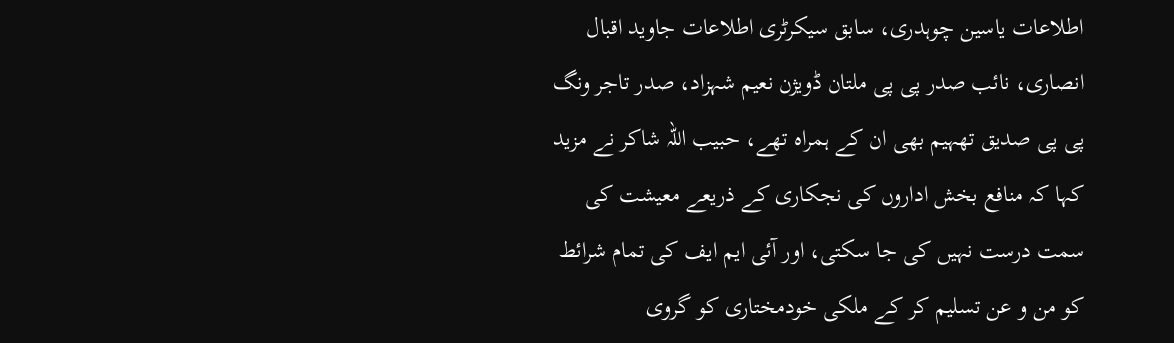اطلاعات یاسین چوہدری، سابق سیکرٹری اطلاعات جاوید اقبال انصاری، نائب صدر پی پی ملتان ڈویژن نعیم شہزاد، صدر تاجر ونگ پی پی صدیق تھہیم بھی ان کے ہمراہ تھے، حبیب اللہ شاکر نے مزید کہا کہ منافع بخش اداروں کی نجکاری کے ذریعے معیشت کی سمت درست نہیں کی جا سکتی، اور آئی ایم ایف کی تمام شرائط کو من و عن تسلیم کر کے ملکی خودمختاری کو گروی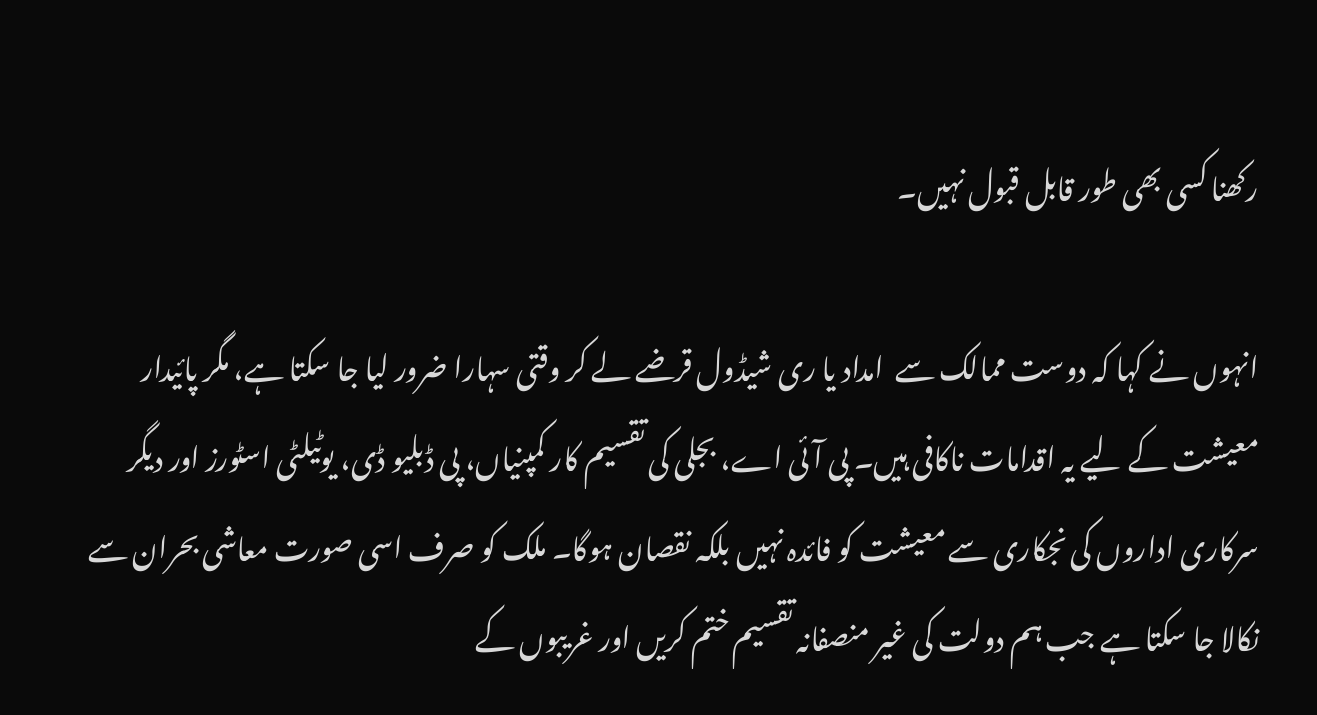رکھنا کسی بھی طور قابل قبول نہیں۔

انہوں نے کہا کہ دوست ممالک سے  امداد یا ری شیڈول قرضے لے کر وقتی سہارا ضرور لیا جا سکتا ہے، مگر پائیدار معیشت کے لیے یہ اقدامات ناکافی ہیں۔ پی آئی اے، بجلی کی تقسیم کار کمپنیاں، پی ڈبلیو ڈی، یوٹیلٹی اسٹورز اور دیگر سرکاری اداروں کی نجکاری سے معیشت کو فائدہ نہیں بلکہ نقصان ہوگا۔ ملک کو صرف اسی صورت معاشی بحران سے نکالا جا سکتا ہے جب ہم دولت کی غیر منصفانہ تقسیم ختم کریں اور غریبوں کے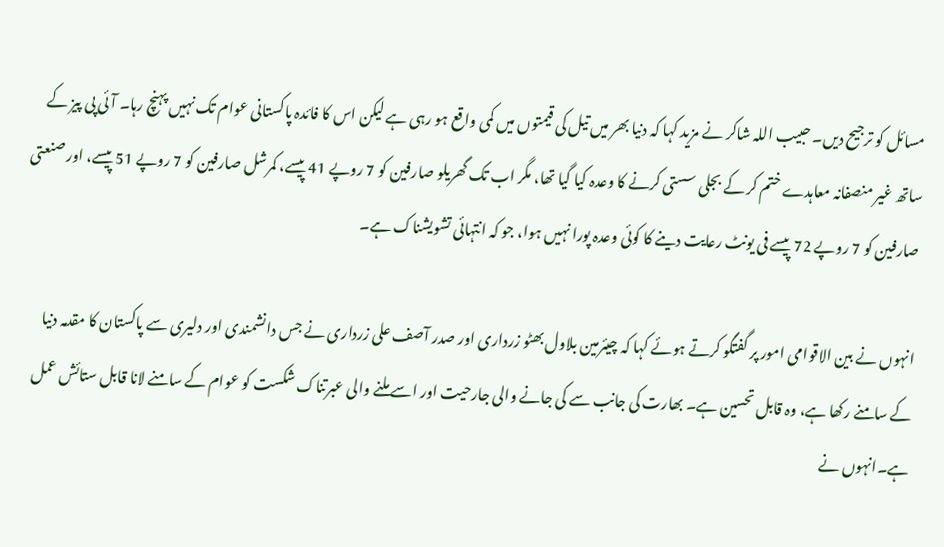مسائل کو ترجیح دیں۔ حبیب اللہ شاکر نے مزید کہا کہ دنیا بھر میں تیل کی قیمتوں میں کمی واقع ہو رہی ہے لیکن اس کا فائدہ پاکستانی عوام تک نہیں پہنچ رہا۔ آئی پی پیز کے ساتھ غیر منصفانہ معاہدے ختم کر کے بجلی سستی کرنے کا وعدہ کیا گیا تھا، مگر اب تک گھریلو صارفین کو 7 روپے 41 پیسے، کمرشل صارفین کو 7 روپے 51 پیسے، اور صنعتی صارفین کو 7 روپے 72 پیسے فی یونٹ رعایت دینے کا کوئی وعدہ پورا نہیں ہوا، جو کہ انتہائی تشویشناک ہے۔

انہوں نے بین الاقوامی امور پر گفتگو کرتے ہوئے کہا کہ چیئرمین بلاول بھٹو زرداری اور صدر آصف علی زرداری نے جس دانشمندی اور دلیری سے پاکستان کا مقدمہ دنیا کے سامنے رکھا ہے، وہ قابل تحسین ہے۔ بھارت کی جانب سے کی جانے والی جارحیت اور اسے ملنے والی عبرتناک شکست کو عوام کے سامنے لانا قابل ستائش عمل ہے۔انہوں نے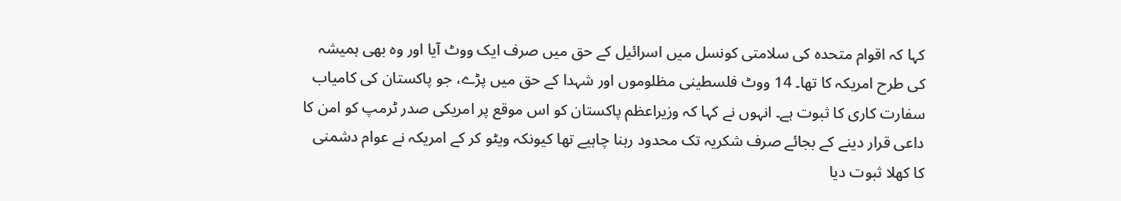کہا کہ اقوام متحدہ کی سلامتی کونسل میں اسرائیل کے حق میں صرف ایک ووٹ آیا اور وہ بھی ہمیشہ کی طرح امریکہ کا تھا۔ 14 ووٹ فلسطینی مظلوموں اور شہدا کے حق میں پڑے، جو پاکستان کی کامیاب سفارت کاری کا ثبوت ہے۔ انہوں نے کہا کہ وزیراعظم پاکستان کو اس موقع پر امریکی صدر ٹرمپ کو امن کا داعی قرار دینے کے بجائے صرف شکریہ تک محدود رہنا چاہیے تھا کیونکہ ویٹو کر کے امریکہ نے عوام دشمنی کا کھلا ثبوت دیا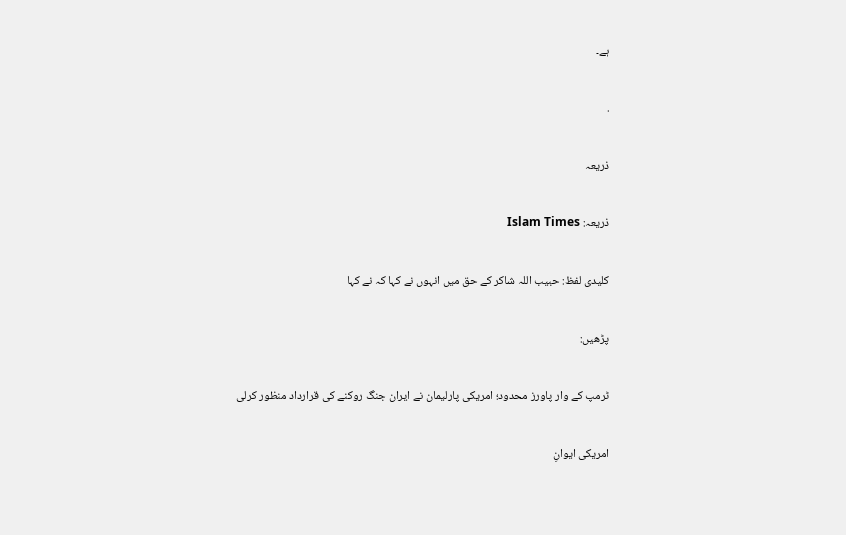ہے۔

.

ذریعہ

ذریعہ: Islam Times

کلیدی لفظ: حبیب اللہ شاکر کے حق میں انہوں نے کہا کہ نے کہا

پڑھیں:

ٹرمپ کے وار پاورز محدود؛ امریکی پارلیمان نے ایران جنگ روکنے کی قرارداد منظور کرلی

امریکی ایوانِ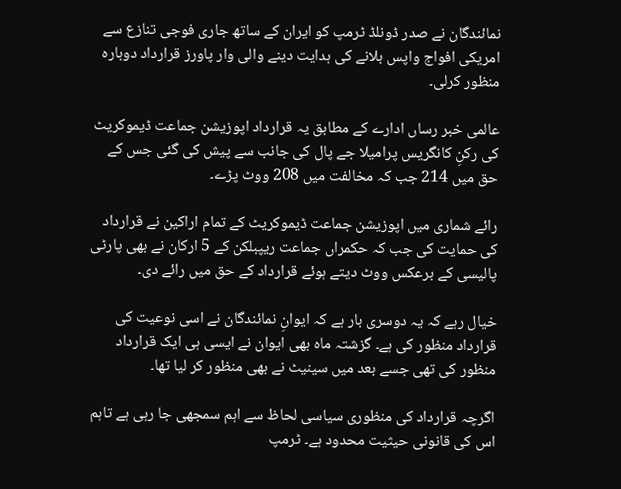نمائندگان نے صدر ڈونلڈ ٹرمپ کو ایران کے ساتھ جاری فوجی تنازع سے امریکی افواج واپس بلانے کی ہدایت دینے والی وار پاورز قرارداد دوبارہ منظور کرلی۔

عالمی خبر رساں ادارے کے مطابق یہ قرارداد اپوزیشن جماعت ڈیموکریٹ کی رکنِ کانگریس پرامیلا جے پال کی جانب سے پیش کی گئی جس کے حق میں 214 جب کہ مخالفت میں 208 ووٹ پڑے۔

رائے شماری میں اپوزیشن جماعت ڈیموکریٹ کے تمام اراکین نے قرارداد کی حمایت کی جب کہ حکمراں جماعت ریپبلکن کے 5 ارکان نے بھی پارٹی پالیسی کے برعکس ووٹ دیتے ہوئے قرارداد کے حق میں رائے دی۔

خیال رہے کہ یہ دوسری بار ہے کہ ایوانِ نمائندگان نے اسی نوعیت کی قرارداد منظور کی ہے۔ گزشتہ ماہ بھی ایوان نے ایسی ہی ایک قرارداد منظور کی تھی جسے بعد میں سینیٹ نے بھی منظور کر لیا تھا۔

اگرچہ قرارداد کی منظوری سیاسی لحاظ سے اہم سمجھی جا رہی ہے تاہم اس کی قانونی حیثیت محدود ہے۔ ٹرمپ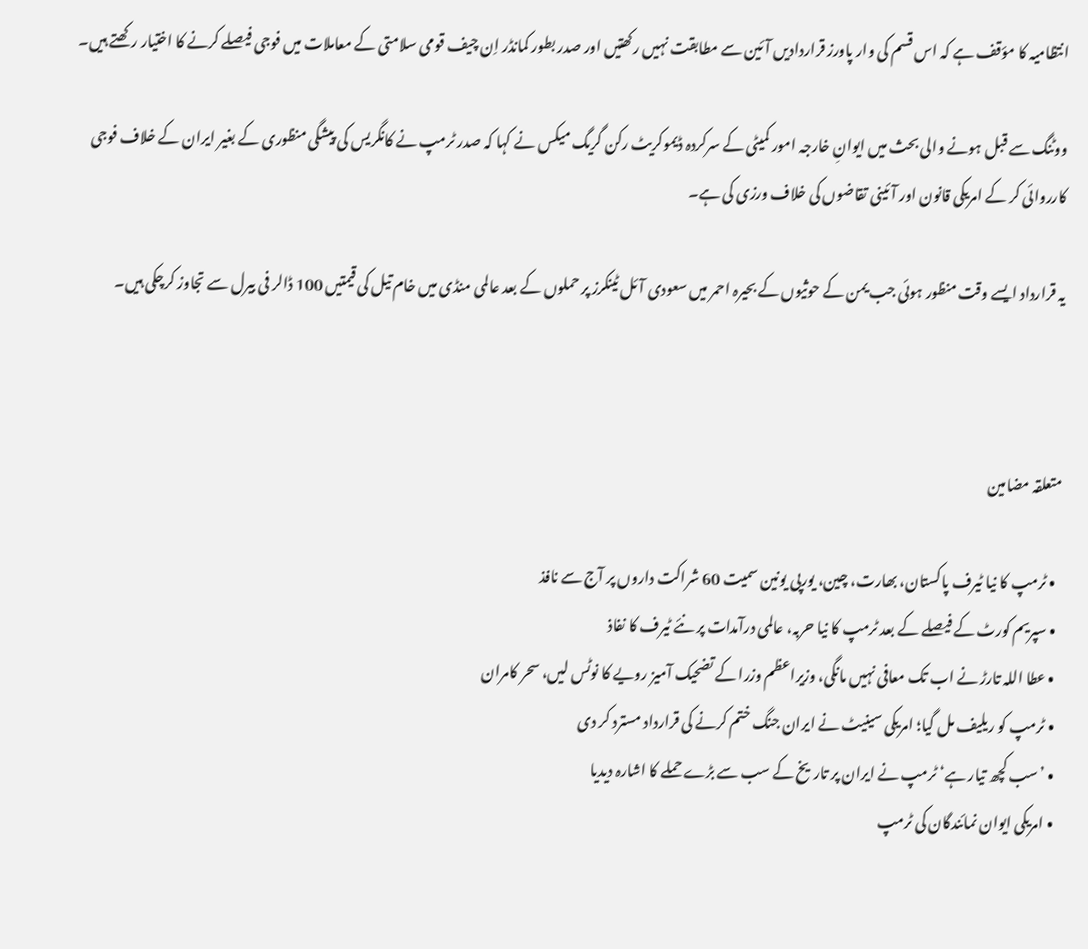انتظامیہ کا مؤقف ہے کہ اس قسم کی وار پاورز قراردادیں آئین سے مطابقت نہیں رکھتیں اور صدر بطور کمانڈر اِن چیف قومی سلامتی کے معاملات میں فوجی فیصلے کرنے کا اختیار رکھتے ہیں۔

ووٹنگ سے قبل ہونے والی بحث میں ایوانِ خارجہ امور کمیٹی کے سرکردہ ڈیموکریٹ رکن گریگ میکس نے کہا کہ صدر ٹرمپ نے کانگریس کی پیشگی منظوری کے بغیر ایران کے خلاف فوجی کارروائی کر کے امریکی قانون اور آئینی تقاضوں کی خلاف ورزی کی ہے۔

یہ قرارداد ایسے وقت منظور ہوئی جب یمن کے حوثیوں کے بحیرہ احمر میں سعودی آئل ٹینکرز پر حملوں کے بعد عالمی منڈی میں خام تیل کی قیمتیں 100 ڈالر فی بیرل سے تجاوز کرچکی ہیں۔



متعلقہ مضامین

  • ٹرمپ کا نیا ٹیرف پاکستان، بھارت، چین، یورپی یونین سمیت 60 شراکت داروں پر آج سے نافذ
  • سپریم کورٹ کے فیصلے کے بعد ٹرمپ کا نیا حربہ، عالمی درآمدات پر نئے ٹیرف کا نفاذ
  • عطا اللہ تارڑ نے اب تک معافی نہیں مانگی، وزیراعظم وزرا کے تضحیک آمیز رویے کا نوٹس لیں، سحر کامران
  • ٹرمپ کو ریلیف مل گیا؛ امریکی سینیٹ نے ایران جنگ ختم کرنے کی قرارداد مسترد کر دی
  • ’سب کچھ تیار ہے‘ ٹرمپ نے ایران پر تاریخ کے سب سے بڑے حملے کا اشارہ دیدیا
  • امریکی ایوان نمائندگان کی ٹرمپ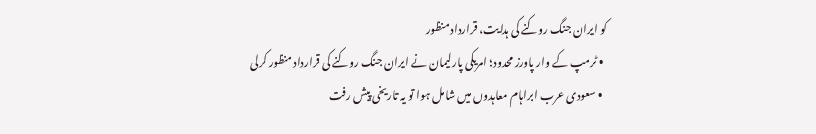کو ایران جنگ روکنے کی ہدایت، قرارداد منظور
  • ٹرمپ کے وار پاورز محدود؛ امریکی پارلیمان نے ایران جنگ روکنے کی قرارداد منظور کرلی
  • سعودی عرب ابراہام معاہدوں میں شامل ہوا تو یہ تاریخی پیش رفت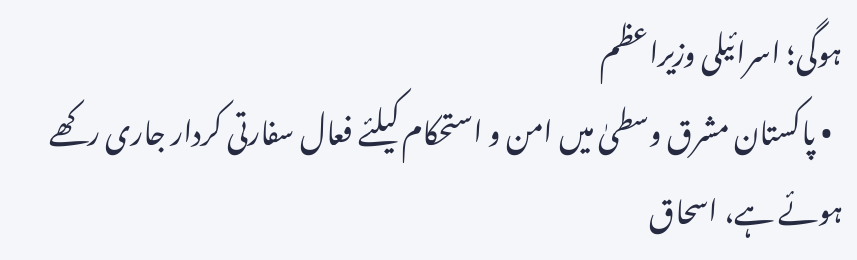ہوگی؛ اسرائیلی وزیراعظم
  • پاکستان مشرق وسطیٰ میں امن و استحکام کیلئے فعال سفارتی کردار جاری رکھے ہوئے ہے، اسحاق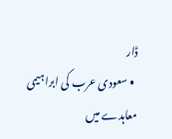ڈار
  • سعودی عرب کی ابراہیمی معاہدے میں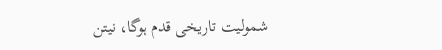شمولیت تاریخی قدم ہوگا، نیتن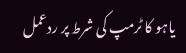یاہو کا ٹرمپ کی شرط پر ردعمل